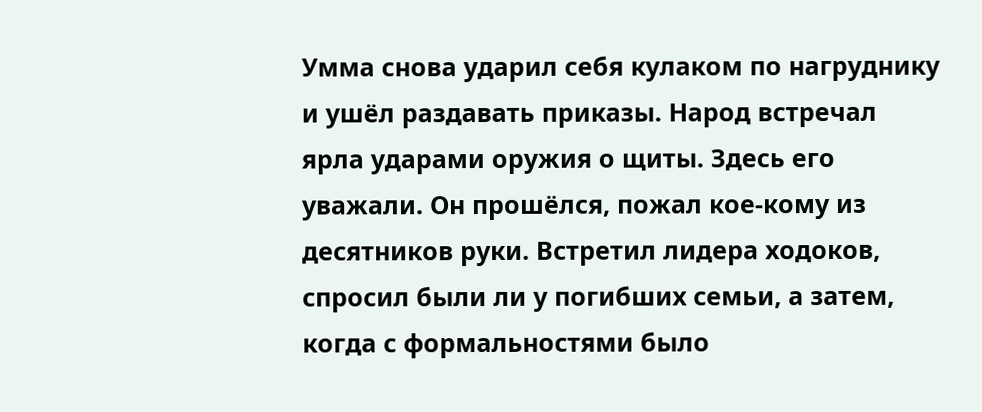Умма снова ударил себя кулаком по нагруднику и ушёл раздавать приказы. Народ встречал ярла ударами оружия о щиты. Здесь его уважали. Он прошёлся, пожал кое-кому из десятников руки. Встретил лидера ходоков, спросил были ли у погибших семьи, а затем, когда с формальностями было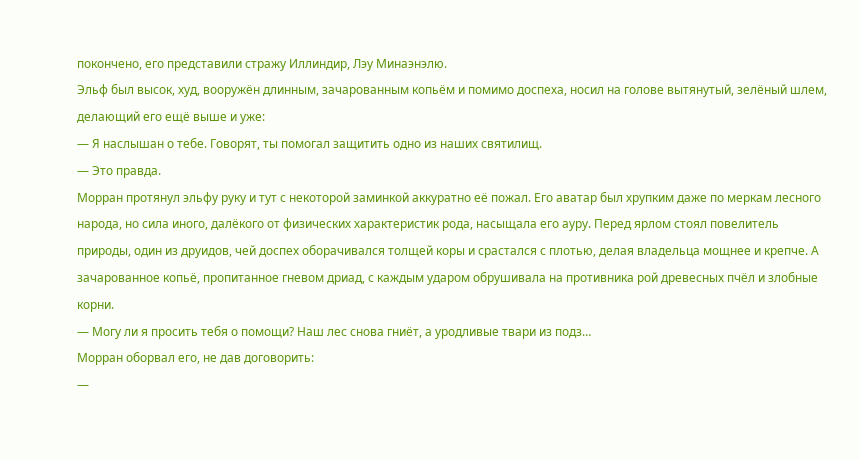покончено, его представили стражу Иллиндир, Лэу Минаэнэлю.
Эльф был высок, худ, вооружён длинным, зачарованным копьём и помимо доспеха, носил на голове вытянутый, зелёный шлем, делающий его ещё выше и уже:
— Я наслышан о тебе. Говорят, ты помогал защитить одно из наших святилищ.
— Это правда.
Морран протянул эльфу руку и тут с некоторой заминкой аккуратно её пожал. Его аватар был хрупким даже по меркам лесного народа, но сила иного, далёкого от физических характеристик рода, насыщала его ауру. Перед ярлом стоял повелитель природы, один из друидов, чей доспех оборачивался толщей коры и срастался с плотью, делая владельца мощнее и крепче. А зачарованное копьё, пропитанное гневом дриад, с каждым ударом обрушивала на противника рой древесных пчёл и злобные корни.
— Могу ли я просить тебя о помощи? Наш лес снова гниёт, а уродливые твари из подз…
Морран оборвал его, не дав договорить:
—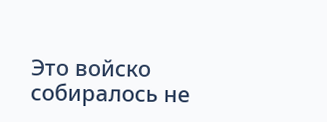Это войско собиралось не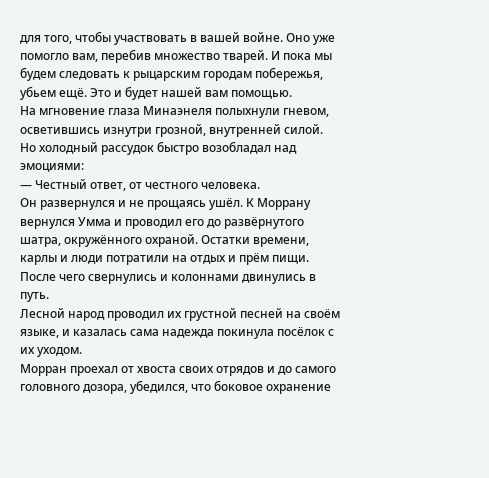для того, чтобы участвовать в вашей войне. Оно уже помогло вам, перебив множество тварей. И пока мы будем следовать к рыцарским городам побережья, убьем ещё. Это и будет нашей вам помощью.
На мгновение глаза Минаэнеля полыхнули гневом, осветившись изнутри грозной, внутренней силой. Но холодный рассудок быстро возобладал над эмоциями:
— Честный ответ, от честного человека.
Он развернулся и не прощаясь ушёл. К Моррану вернулся Умма и проводил его до развёрнутого шатра, окружённого охраной. Остатки времени, карлы и люди потратили на отдых и прём пищи. После чего свернулись и колоннами двинулись в путь.
Лесной народ проводил их грустной песней на своём языке, и казалась сама надежда покинула посёлок с их уходом.
Морран проехал от хвоста своих отрядов и до самого головного дозора, убедился, что боковое охранение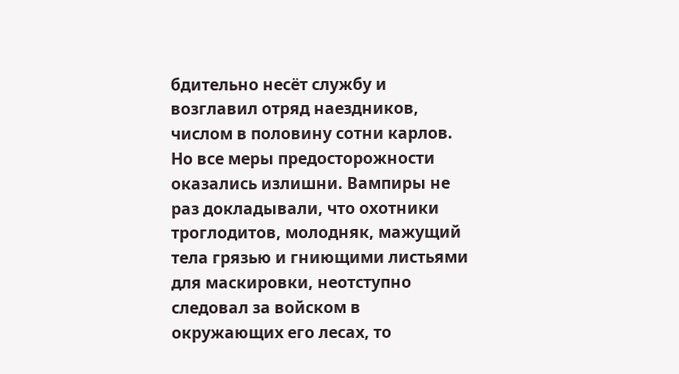бдительно несёт службу и возглавил отряд наездников, числом в половину сотни карлов. Но все меры предосторожности оказались излишни. Вампиры не раз докладывали, что охотники троглодитов, молодняк, мажущий тела грязью и гниющими листьями для маскировки, неотступно следовал за войском в окружающих его лесах, то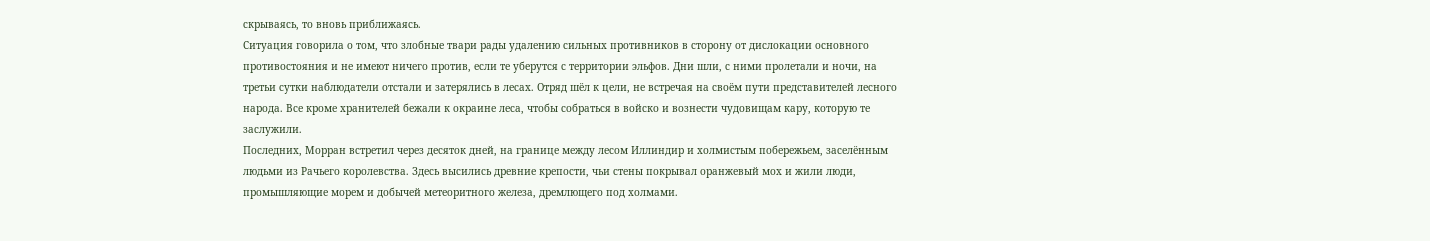скрываясь, то вновь приближаясь.
Ситуация говорила о том, что злобные твари рады удалению сильных противников в сторону от дислокации основного противостояния и не имеют ничего против, если те уберутся с территории эльфов. Дни шли, с ними пролетали и ночи, на третьи сутки наблюдатели отстали и затерялись в лесах. Отряд шёл к цели, не встречая на своём пути представителей лесного народа. Все кроме хранителей бежали к окраине леса, чтобы собраться в войско и вознести чудовищам кару, которую те заслужили.
Последних, Морран встретил через десяток дней, на границе между лесом Иллиндир и холмистым побережьем, заселённым людьми из Рачьего королевства. Здесь высились древние крепости, чьи стены покрывал оранжевый мох и жили люди, промышляющие морем и добычей метеоритного железа, дремлющего под холмами.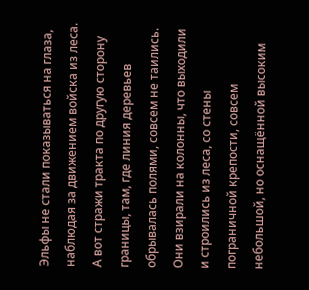Эльфы не стали показываться на глаза, наблюдая за движением войска из леса. А вот стражи тракта по другую сторону границы, там, где линия деревьев обрывалась полями, совсем не таились. Они взирали на колонны, что выходили и строились из леса, со стены пограничной крепости, совсем небольшой, но оснащённой высоким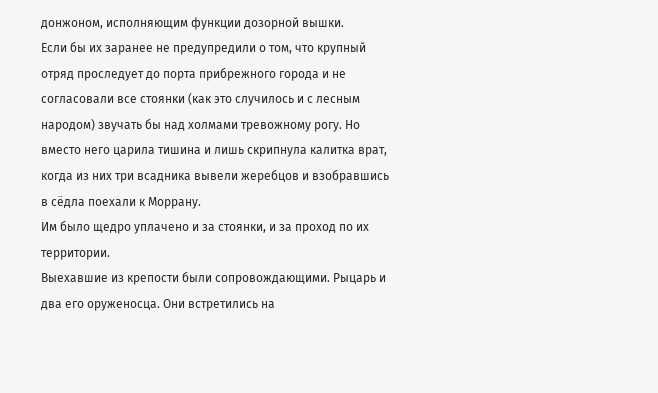донжоном, исполняющим функции дозорной вышки.
Если бы их заранее не предупредили о том, что крупный отряд проследует до порта прибрежного города и не согласовали все стоянки (как это случилось и с лесным народом) звучать бы над холмами тревожному рогу. Но вместо него царила тишина и лишь скрипнула калитка врат, когда из них три всадника вывели жеребцов и взобравшись в сёдла поехали к Моррану.
Им было щедро уплачено и за стоянки, и за проход по их территории.
Выехавшие из крепости были сопровождающими. Рыцарь и два его оруженосца. Они встретились на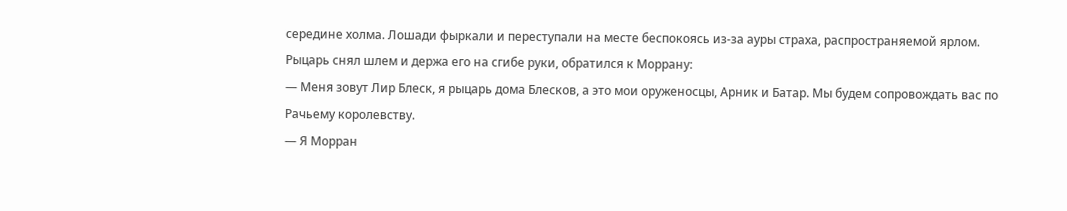середине холма. Лошади фыркали и переступали на месте беспокоясь из-за ауры страха, распространяемой ярлом.
Рыцарь снял шлем и держа его на сгибе руки, обратился к Моррану:
— Меня зовут Лир Блеск, я рыцарь дома Блесков, а это мои оруженосцы, Арник и Батар. Мы будем сопровождать вас по Рачьему королевству.
— Я Морран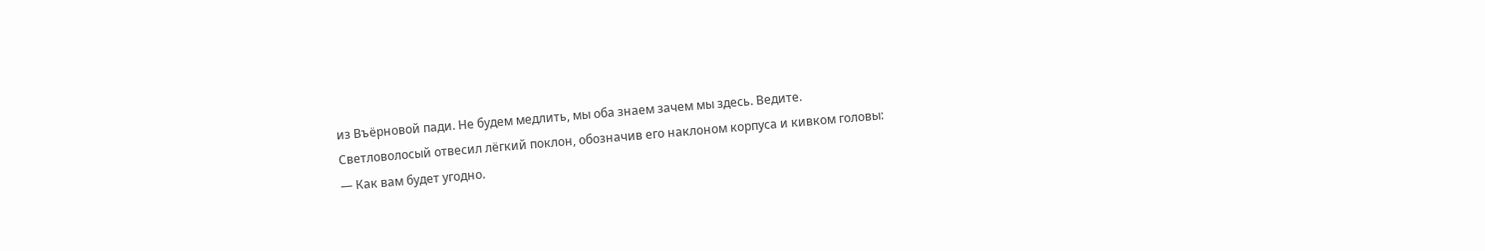из Въёрновой пади. Не будем медлить, мы оба знаем зачем мы здесь. Ведите.
Светловолосый отвесил лёгкий поклон, обозначив его наклоном корпуса и кивком головы:
— Как вам будет угодно.